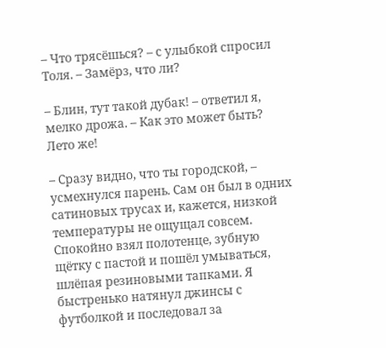– Что трясёшься? – с улыбкой спросил Толя. – Замёрз, что ли?

– Блин, тут такой дубак! – ответил я, мелко дрожа. – Как это может быть? Лето же!

– Сразу видно, что ты городской, – усмехнулся парень. Сам он был в одних сатиновых трусах и, кажется, низкой температуры не ощущал совсем. Спокойно взял полотенце, зубную щётку с пастой и пошёл умываться, шлёпая резиновыми тапками. Я быстренько натянул джинсы с футболкой и последовал за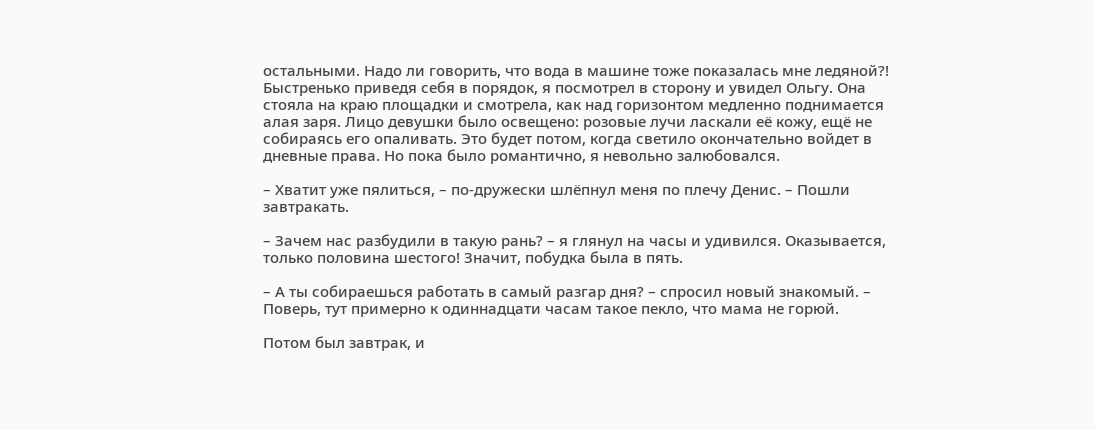остальными. Надо ли говорить, что вода в машине тоже показалась мне ледяной?! Быстренько приведя себя в порядок, я посмотрел в сторону и увидел Ольгу. Она стояла на краю площадки и смотрела, как над горизонтом медленно поднимается алая заря. Лицо девушки было освещено: розовые лучи ласкали её кожу, ещё не собираясь его опаливать. Это будет потом, когда светило окончательно войдет в дневные права. Но пока было романтично, я невольно залюбовался.

– Хватит уже пялиться, – по-дружески шлёпнул меня по плечу Денис. – Пошли завтракать.

– Зачем нас разбудили в такую рань? – я глянул на часы и удивился. Оказывается, только половина шестого! Значит, побудка была в пять.

– А ты собираешься работать в самый разгар дня? – спросил новый знакомый. – Поверь, тут примерно к одиннадцати часам такое пекло, что мама не горюй.

Потом был завтрак, и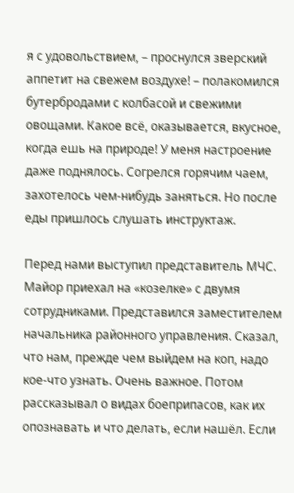я с удовольствием, – проснулся зверский аппетит на свежем воздухе! – полакомился бутербродами с колбасой и свежими овощами. Какое всё, оказывается, вкусное, когда ешь на природе! У меня настроение даже поднялось. Согрелся горячим чаем, захотелось чем-нибудь заняться. Но после еды пришлось слушать инструктаж.

Перед нами выступил представитель МЧС. Майор приехал на «козелке» с двумя сотрудниками. Представился заместителем начальника районного управления. Сказал, что нам, прежде чем выйдем на коп, надо кое-что узнать. Очень важное. Потом рассказывал о видах боеприпасов, как их опознавать и что делать, если нашёл. Если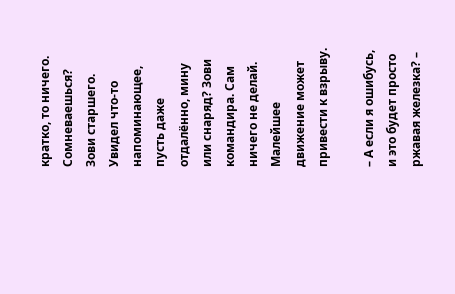кратко, то ничего. Сомневаешься? Зови старшего. Увидел что-то напоминающее, пусть даже отдалённо, мину или снаряд? Зови командира. Сам ничего не делай. Малейшее движение может привести к взрыву.

– А если я ошибусь, и это будет просто ржавая железка? –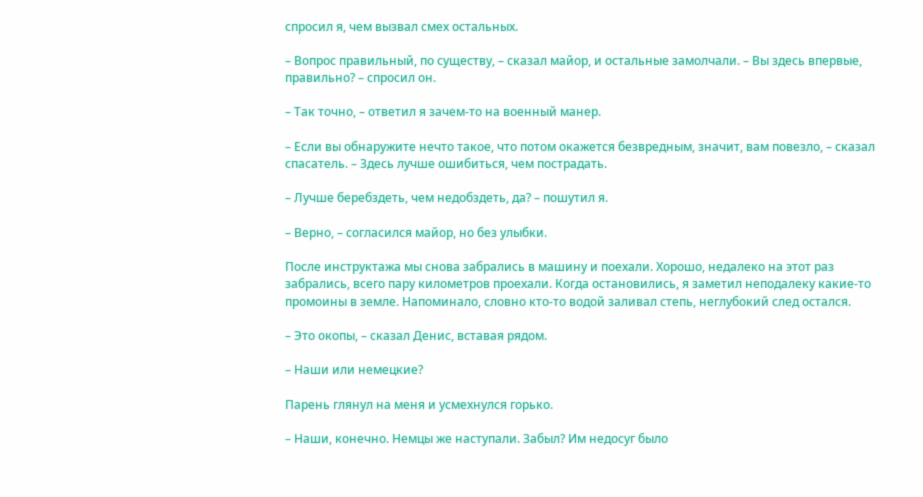спросил я, чем вызвал смех остальных.

– Вопрос правильный, по существу, – сказал майор, и остальные замолчали. – Вы здесь впервые, правильно? – спросил он.

– Так точно, – ответил я зачем-то на военный манер.

– Если вы обнаружите нечто такое, что потом окажется безвредным, значит, вам повезло, – сказал спасатель. – Здесь лучше ошибиться, чем пострадать.

– Лучше беребздеть, чем недобздеть, да? – пошутил я.

– Верно, – согласился майор, но без улыбки.

После инструктажа мы снова забрались в машину и поехали. Хорошо, недалеко на этот раз забрались, всего пару километров проехали. Когда остановились, я заметил неподалеку какие-то промоины в земле. Напоминало, словно кто-то водой заливал степь, неглубокий след остался.

– Это окопы, – сказал Денис, вставая рядом.

– Наши или немецкие?

Парень глянул на меня и усмехнулся горько.

– Наши, конечно. Немцы же наступали. Забыл? Им недосуг было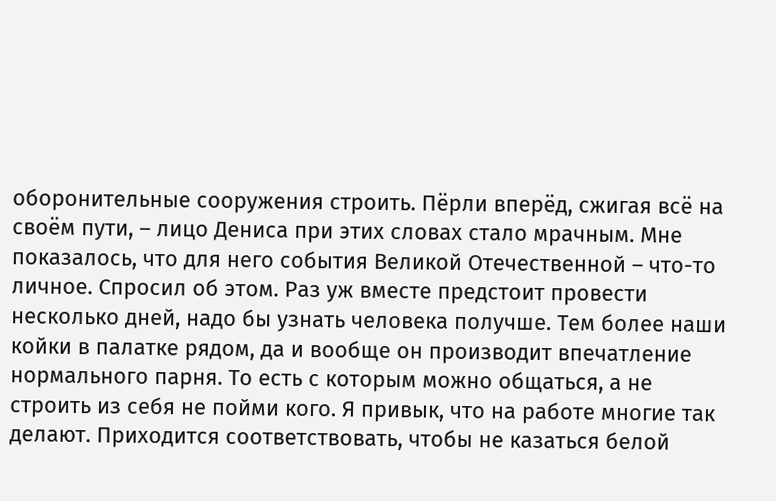оборонительные сооружения строить. Пёрли вперёд, сжигая всё на своём пути, – лицо Дениса при этих словах стало мрачным. Мне показалось, что для него события Великой Отечественной – что-то личное. Спросил об этом. Раз уж вместе предстоит провести несколько дней, надо бы узнать человека получше. Тем более наши койки в палатке рядом, да и вообще он производит впечатление нормального парня. То есть с которым можно общаться, а не строить из себя не пойми кого. Я привык, что на работе многие так делают. Приходится соответствовать, чтобы не казаться белой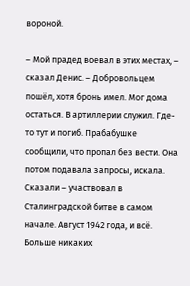вороной.

– Мой прадед воевал в этих местах, – сказал Денис. – Добровольцем пошёл, хотя бронь имел. Мог дома остаться. В артиллерии служил. Где-то тут и погиб. Прабабушке сообщили, что пропал без вести. Она потом подавала запросы, искала. Сказали – участвовал в Сталинградской битве в самом начале. Август 1942 года, и всё. Больше никаких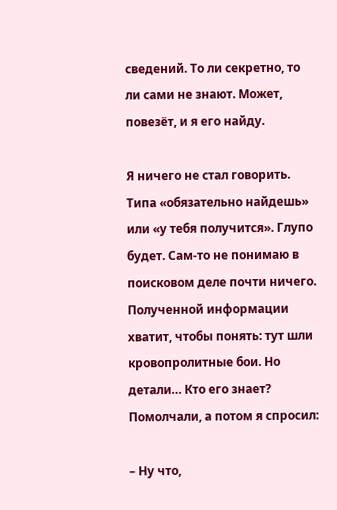сведений. То ли секретно, то ли сами не знают. Может, повезёт, и я его найду.

Я ничего не стал говорить. Типа «обязательно найдешь» или «у тебя получится». Глупо будет. Сам-то не понимаю в поисковом деле почти ничего. Полученной информации хватит, чтобы понять: тут шли кровопролитные бои. Но детали… Кто его знает? Помолчали, а потом я спросил:

– Ну что,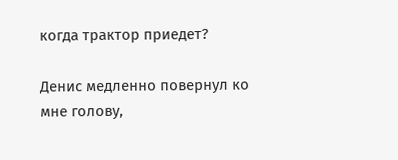когда трактор приедет?

Денис медленно повернул ко мне голову,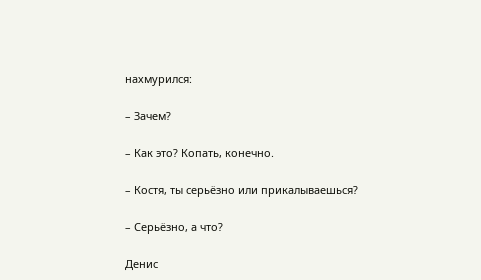нахмурился:

– Зачем?

– Как это? Копать, конечно.

– Костя, ты серьёзно или прикалываешься?

– Серьёзно, а что?

Денис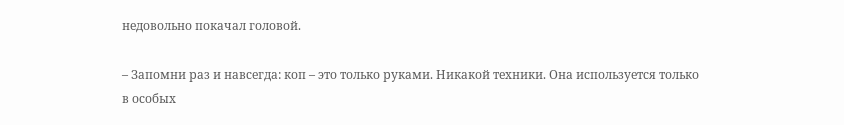недовольно покачал головой.

– Запомни раз и навсегда: коп – это только руками. Никакой техники. Она используется только в особых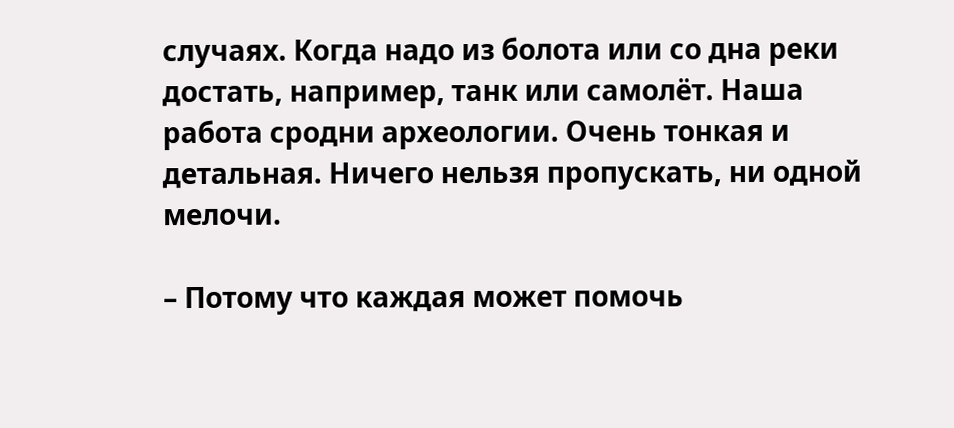случаях. Когда надо из болота или со дна реки достать, например, танк или самолёт. Наша работа сродни археологии. Очень тонкая и детальная. Ничего нельзя пропускать, ни одной мелочи.

– Потому что каждая может помочь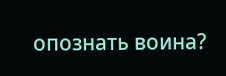опознать воина?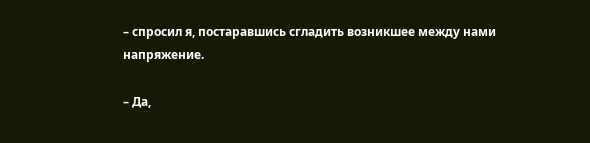– спросил я, постаравшись сгладить возникшее между нами напряжение.

– Да,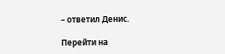– ответил Денис.

Перейти на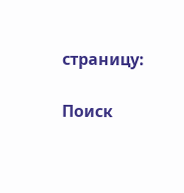страницу:

Поиск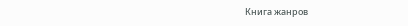Книга жанров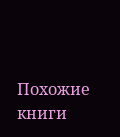Похожие книги